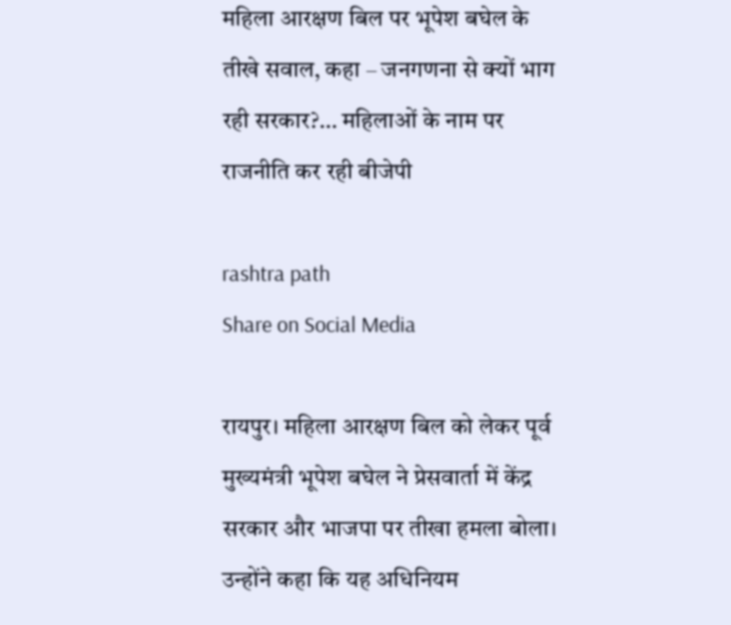महिला आरक्षण बिल पर भूपेश बघेल के तीखे सवाल, कहा – जनगणना से क्यों भाग रही सरकार?… महिलाओं के नाम पर राजनीति कर रही बीजेपी

rashtra path
Share on Social Media

रायपुर। महिला आरक्षण बिल को लेकर पूर्व मुख्यमंत्री भूपेश बघेल ने प्रेसवार्ता में केंद्र सरकार और भाजपा पर तीखा हमला बोला। उन्होंने कहा कि यह अधिनियम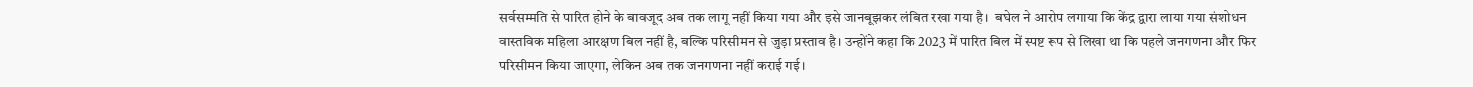सर्वसम्मति से पारित होने के बावजूद अब तक लागू नहीं किया गया और इसे जानबूझकर लंबित रखा गया है।  बघेल ने आरोप लगाया कि केंद्र द्वारा लाया गया संशोधन वास्तविक महिला आरक्षण बिल नहीं है, बल्कि परिसीमन से जुड़ा प्रस्ताव है। उन्होंने कहा कि 2023 में पारित बिल में स्पष्ट रूप से लिखा था कि पहले जनगणना और फिर परिसीमन किया जाएगा, लेकिन अब तक जनगणना नहीं कराई गई।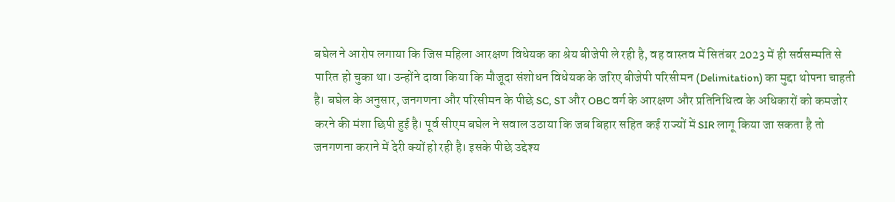बघेल ने आरोप लगाया कि जिस महिला आरक्षण विधेयक का श्रेय बीजेपी ले रही है, वह वास्तव में सितंबर 2023 में ही सर्वसम्मति से पारित हो चुका था। उन्होंने दावा किया कि मौजूदा संशोधन विधेयक के जरिए बीजेपी परिसीमन (Delimitation) का मुद्दा थोपना चाहती है। बघेल के अनुसार, जनगणना और परिसीमन के पीछे SC, ST और OBC वर्ग के आरक्षण और प्रतिनिधित्व के अधिकारों को कमजोर करने की मंशा छिपी हुई है। पूर्व सीएम बघेल ने सवाल उठाया कि जब बिहार सहित कई राज्यों में SIR लागू किया जा सकता है तो जनगणना कराने में देरी क्यों हो रही है। इसके पीछे उद्देश्य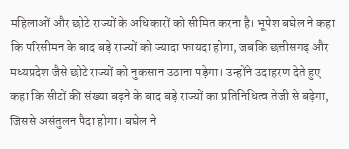महिलाओं और छोटे राज्यों के अधिकारों को सीमित करना है। भूपेश बघेल ने कहा कि परिसीमन के बाद बड़े राज्यों को ज्यादा फायदा होगा, जबकि छत्तीसगढ़ और मध्यप्रदेश जैसे छोटे राज्यों को नुकसान उठाना पड़ेगा। उन्होंने उदाहरण देते हुए कहा कि सीटों की संख्या बढ़ने के बाद बड़े राज्यों का प्रतिनिधित्व तेजी से बढ़ेगा, जिससे असंतुलन पैदा होगा। बघेल ने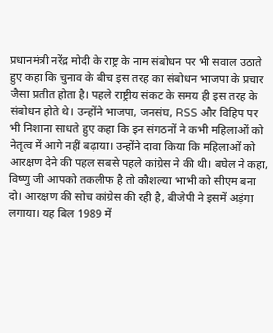प्रधानमंत्री नरेंद्र मोदी के राष्ट्र के नाम संबोधन पर भी सवाल उठाते हुए कहा कि चुनाव के बीच इस तरह का संबोधन भाजपा के प्रचार जैसा प्रतीत होता है। पहले राष्ट्रीय संकट के समय ही इस तरह के संबोधन होते थे। उन्होंने भाजपा, जनसंघ, RSS और विहिप पर भी निशाना साधते हुए कहा कि इन संगठनों ने कभी महिलाओं को नेतृत्व में आगे नहीं बढ़ाया। उन्होंने दावा किया कि महिलाओं को आरक्षण देने की पहल सबसे पहले कांग्रेस ने की थी। बघेल ने कहा, विष्णु जी आपको तकलीफ है तो कौशल्या भाभी को सीएम बना दो। आरक्षण की सोच कांग्रेस की रही है, बीजेपी ने इसमें अड़ंगा लगाया। यह बिल 1989 में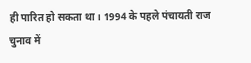ही पारित हो सकता था। 1994 के पहले पंचायती राज चुनाव में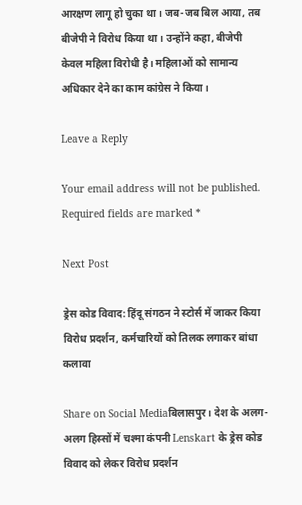आरक्षण लागू हो चुका था। जब-जब बिल आया, तब बीजेपी ने विरोध किया था। उन्होंने कहा, बीजेपी केवल महिला विरोधी है। महिलाओं को सामान्य अधिकार देने का काम कांग्रेस ने किया।

Leave a Reply

Your email address will not be published. Required fields are marked *

Next Post

ड्रेस कोड विवाद: हिंदू संगठन ने स्टोर्स में जाकर किया विरोध प्रदर्शन, कर्मचारियों को तिलक लगाकर बांधा कलावा

Share on Social Mediaबिलासपुर। देश के अलग-अलग हिस्सों में चश्मा कंपनी Lenskart के ड्रेस कोड विवाद को लेकर विरोध प्रदर्शन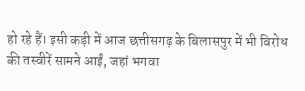हो रहे हैं। इसी कड़ी में आज छत्तीसगढ़ के बिलासपुर में भी विरोध की तस्वीरें सामने आईं, जहां भगवा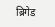ब्रिगेड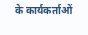के कार्यकर्ताओं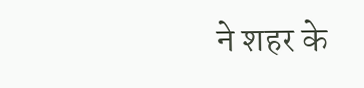ने शहर के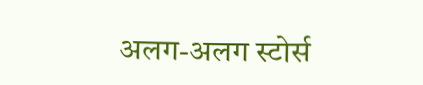अलग-अलग स्टोर्स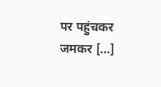पर पहुंचकर जमकर […]